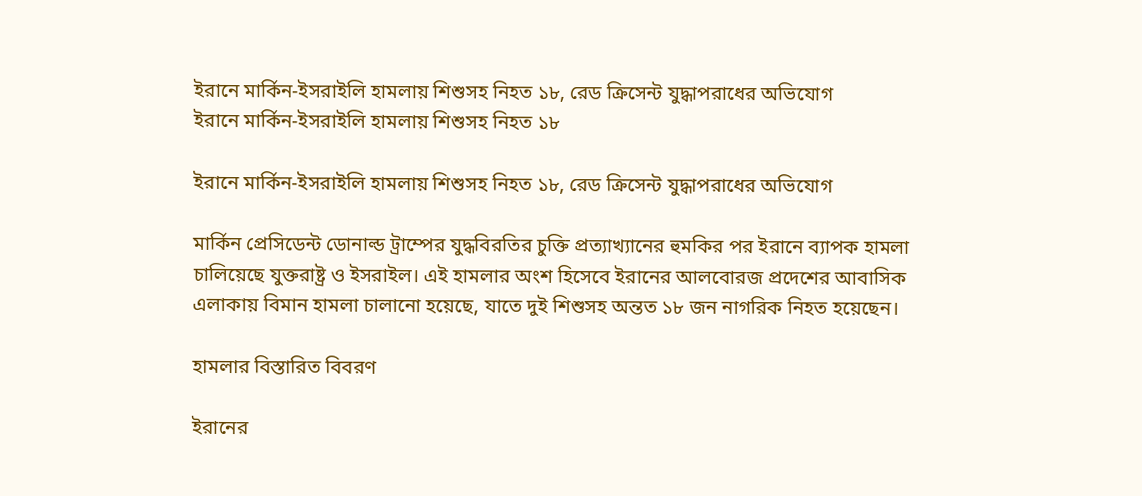ইরানে মার্কিন-ইসরাইলি হামলায় শিশুসহ নিহত ১৮, রেড ক্রিসেন্ট যুদ্ধাপরাধের অভিযোগ
ইরানে মার্কিন-ইসরাইলি হামলায় শিশুসহ নিহত ১৮

ইরানে মার্কিন-ইসরাইলি হামলায় শিশুসহ নিহত ১৮, রেড ক্রিসেন্ট যুদ্ধাপরাধের অভিযোগ

মার্কিন প্রেসিডেন্ট ডোনাল্ড ট্রাম্পের যুদ্ধবিরতির চুক্তি প্রত্যাখ্যানের হুমকির পর ইরানে ব্যাপক হামলা চালিয়েছে যুক্তরাষ্ট্র ও ইসরাইল। এই হামলার অংশ হিসেবে ইরানের আলবোরজ প্রদেশের আবাসিক এলাকায় বিমান হামলা চালানো হয়েছে, যাতে দুই শিশুসহ অন্তত ১৮ জন নাগরিক নিহত হয়েছেন।

হামলার বিস্তারিত বিবরণ

ইরানের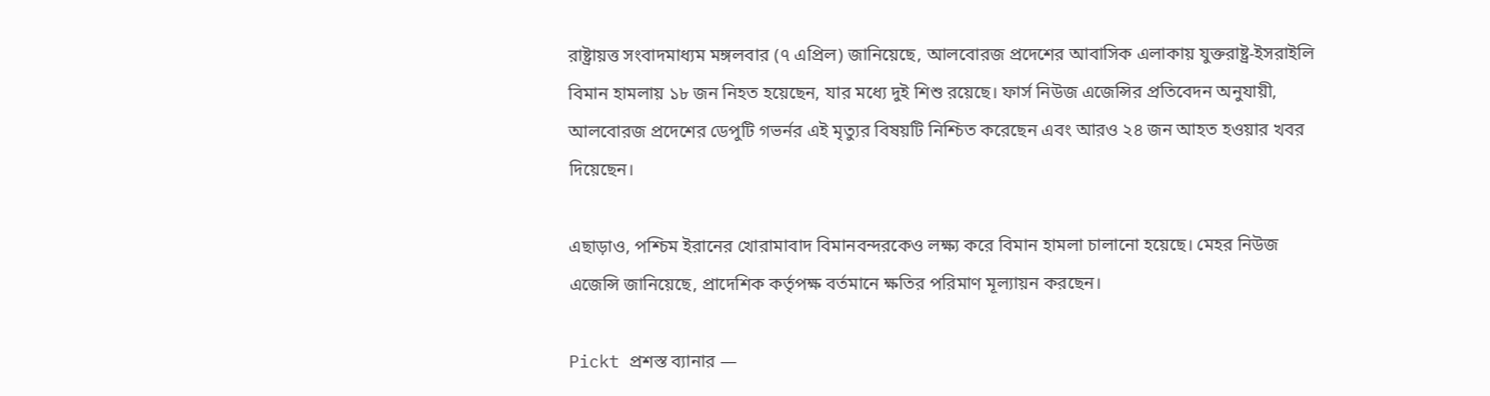রাষ্ট্রায়ত্ত সংবাদমাধ্যম মঙ্গলবার (৭ এপ্রিল) জানিয়েছে, আলবোরজ প্রদেশের আবাসিক এলাকায় যুক্তরাষ্ট্র-ইসরাইলি বিমান হামলায় ১৮ জন নিহত হয়েছেন, যার মধ্যে দুই শিশু রয়েছে। ফার্স নিউজ এজেন্সির প্রতিবেদন অনুযায়ী, আলবোরজ প্রদেশের ডেপুটি গভর্নর এই মৃত্যুর বিষয়টি নিশ্চিত করেছেন এবং আরও ২৪ জন আহত হওয়ার খবর দিয়েছেন।

এছাড়াও, পশ্চিম ইরানের খোরামাবাদ বিমানবন্দরকেও লক্ষ্য করে বিমান হামলা চালানো হয়েছে। মেহর নিউজ এজেন্সি জানিয়েছে, প্রাদেশিক কর্তৃপক্ষ বর্তমানে ক্ষতির পরিমাণ মূল্যায়ন করছেন।

Pickt প্রশস্ত ব্যানার —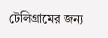টেলিগ্রামের জন্য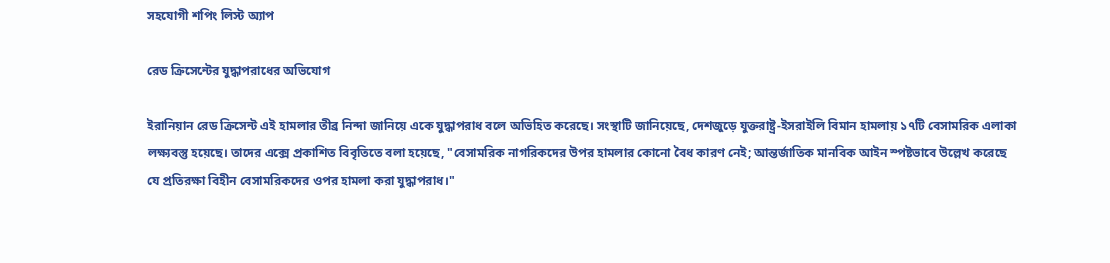সহযোগী শপিং লিস্ট অ্যাপ

রেড ক্রিসেন্টের যুদ্ধাপরাধের অভিযোগ

ইরানিয়ান রেড ক্রিসেন্ট এই হামলার তীব্র নিন্দা জানিয়ে একে যুদ্ধাপরাধ বলে অভিহিত করেছে। সংস্থাটি জানিয়েছে, দেশজুড়ে যুক্তরাষ্ট্র-ইসরাইলি বিমান হামলায় ১৭টি বেসামরিক এলাকা লক্ষ্যবস্তু হয়েছে। তাদের এক্সে প্রকাশিত বিবৃতিতে বলা হয়েছে, "বেসামরিক নাগরিকদের উপর হামলার কোনো বৈধ কারণ নেই; আন্তর্জাতিক মানবিক আইন স্পষ্টভাবে উল্লেখ করেছে যে প্রতিরক্ষা বিহীন বেসামরিকদের ওপর হামলা করা যুদ্ধাপরাধ।"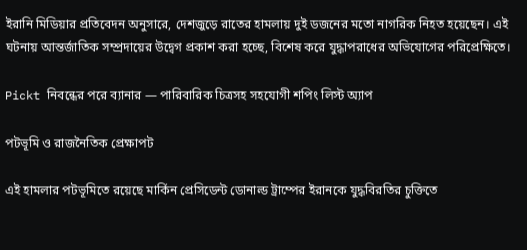ইরানি মিডিয়ার প্রতিবেদন অনুসারে, দেশজুড়ে রাতের হামলায় দুই ডজনের মতো নাগরিক নিহত হয়েছেন। এই ঘটনায় আন্তর্জাতিক সম্প্রদায়ের উদ্বেগ প্রকাশ করা হচ্ছে, বিশেষ করে যুদ্ধাপরাধের অভিযোগের পরিপ্রেক্ষিতে।

Pickt নিবন্ধের পরে ব্যানার — পারিবারিক চিত্রসহ সহযোগী শপিং লিস্ট অ্যাপ

পটভূমি ও রাজনৈতিক প্রেক্ষাপট

এই হামলার পটভূমিতে রয়েছে মার্কিন প্রেসিডেন্ট ডোনাল্ড ট্রাম্পের ইরানকে যুদ্ধবিরতির চুক্তিতে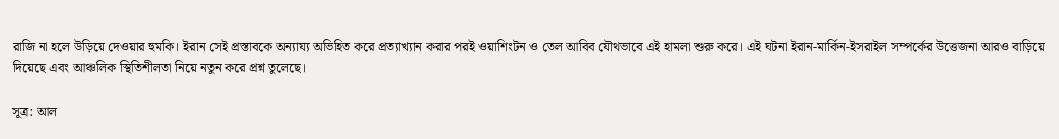রাজি না হলে উড়িয়ে দেওয়ার হুমকি। ইরান সেই প্রস্তাবকে অন্যায্য অভিহিত করে প্রত্যাখ্যান করার পরই ওয়াশিংটন ও তেল আবিব যৌথভাবে এই হামলা শুরু করে। এই ঘটনা ইরান-মার্কিন-ইসরাইল সম্পর্কের উত্তেজনা আরও বাড়িয়ে দিয়েছে এবং আঞ্চলিক স্থিতিশীলতা নিয়ে নতুন করে প্রশ্ন তুলেছে।

সূত্র: আল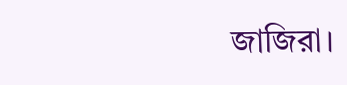জাজিরা।